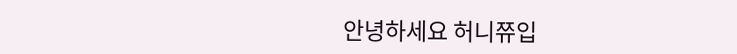안녕하세요 허니쮸입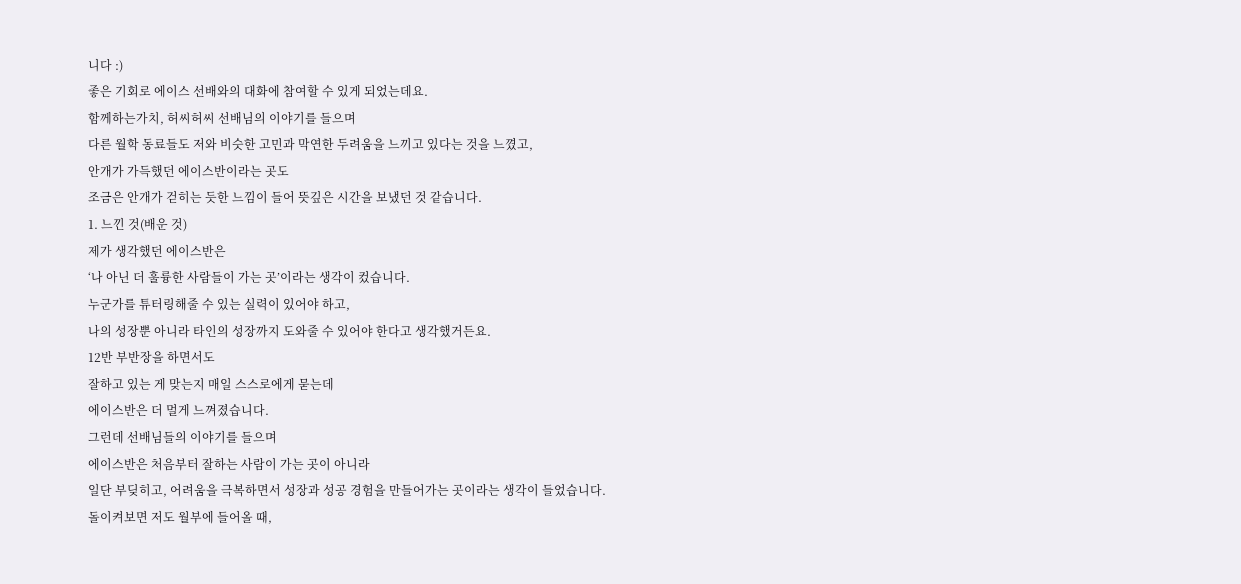니다 :)
좋은 기회로 에이스 선배와의 대화에 참여할 수 있게 되었는데요.
함께하는가치, 허씨허씨 선배님의 이야기를 들으며
다른 월학 동료들도 저와 비슷한 고민과 막연한 두려움을 느끼고 있다는 것을 느꼈고,
안개가 가득했던 에이스반이라는 곳도
조금은 안개가 걷히는 듯한 느낌이 들어 뜻깊은 시간을 보냈던 것 같습니다.
1. 느낀 것(배운 것)
제가 생각했던 에이스반은
‘나 아닌 더 훌륭한 사람들이 가는 곳’이라는 생각이 컸습니다.
누군가를 튜터링해줄 수 있는 실력이 있어야 하고,
나의 성장뿐 아니라 타인의 성장까지 도와줄 수 있어야 한다고 생각했거든요.
12반 부반장을 하면서도
잘하고 있는 게 맞는지 매일 스스로에게 묻는데
에이스반은 더 멀게 느껴졌습니다.
그런데 선배님들의 이야기를 들으며
에이스반은 처음부터 잘하는 사람이 가는 곳이 아니라
일단 부딪히고, 어려움을 극복하면서 성장과 성공 경험을 만들어가는 곳이라는 생각이 들었습니다.
돌이켜보면 저도 월부에 들어올 때,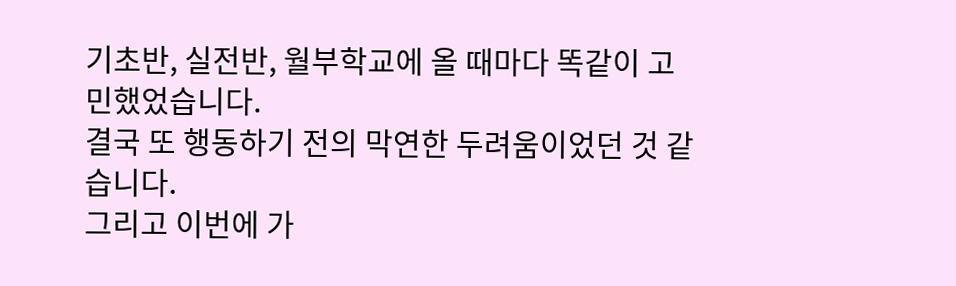기초반, 실전반, 월부학교에 올 때마다 똑같이 고민했었습니다.
결국 또 행동하기 전의 막연한 두려움이었던 것 같습니다.
그리고 이번에 가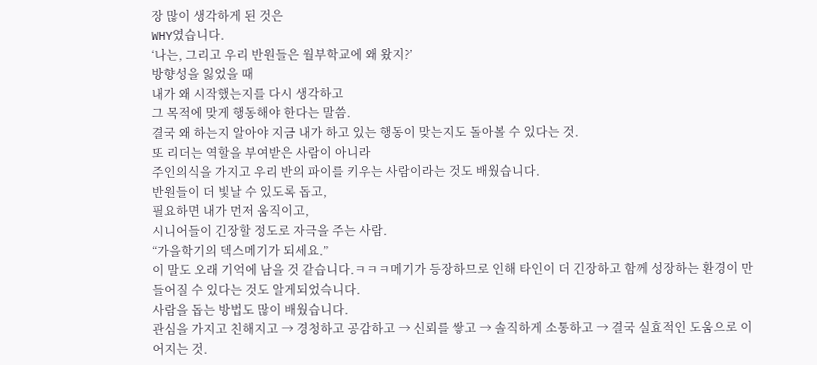장 많이 생각하게 된 것은
WHY였습니다.
‘나는, 그리고 우리 반원들은 월부학교에 왜 왔지?’
방향성을 잃었을 때
내가 왜 시작했는지를 다시 생각하고
그 목적에 맞게 행동해야 한다는 말씀.
결국 왜 하는지 알아야 지금 내가 하고 있는 행동이 맞는지도 돌아볼 수 있다는 것.
또 리더는 역할을 부여받은 사람이 아니라
주인의식을 가지고 우리 반의 파이를 키우는 사람이라는 것도 배웠습니다.
반원들이 더 빛날 수 있도록 돕고,
필요하면 내가 먼저 움직이고,
시니어들이 긴장할 정도로 자극을 주는 사람.
“가을학기의 덱스메기가 되세요.”
이 말도 오래 기억에 남을 것 같습니다.ㅋㅋㅋ메기가 등장하므로 인해 타인이 더 긴장하고 함께 성장하는 환경이 만들어질 수 있다는 것도 알게되었슥니다.
사람을 돕는 방법도 많이 배웠습니다.
관심을 가지고 친해지고 → 경청하고 공감하고 → 신뢰를 쌓고 → 솔직하게 소통하고 → 결국 실효적인 도움으로 이어지는 것.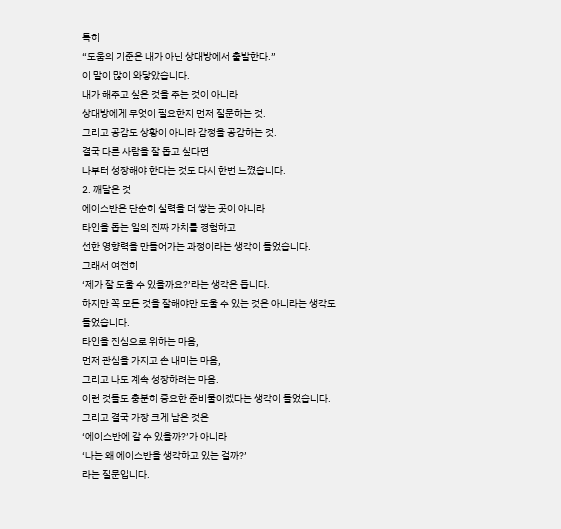특히
“도움의 기준은 내가 아닌 상대방에서 출발한다.”
이 말이 많이 와닿았습니다.
내가 해주고 싶은 것을 주는 것이 아니라
상대방에게 무엇이 필요한지 먼저 질문하는 것.
그리고 공감도 상황이 아니라 감정을 공감하는 것.
결국 다른 사람을 잘 돕고 싶다면
나부터 성장해야 한다는 것도 다시 한번 느꼈습니다.
2. 깨달은 것
에이스반은 단순히 실력을 더 쌓는 곳이 아니라
타인을 돕는 일의 진짜 가치를 경험하고
선한 영향력을 만들어가는 과정이라는 생각이 들었습니다.
그래서 여전히
‘제가 잘 도울 수 있을까요?’라는 생각은 듭니다.
하지만 꼭 모든 것을 잘해야만 도울 수 있는 것은 아니라는 생각도 들었습니다.
타인을 진심으로 위하는 마음,
먼저 관심을 가지고 손 내미는 마음,
그리고 나도 계속 성장하려는 마음.
이런 것들도 충분히 중요한 준비물이겠다는 생각이 들었습니다.
그리고 결국 가장 크게 남은 것은
‘에이스반에 갈 수 있을까?’가 아니라
‘나는 왜 에이스반을 생각하고 있는 걸까?’
라는 질문입니다.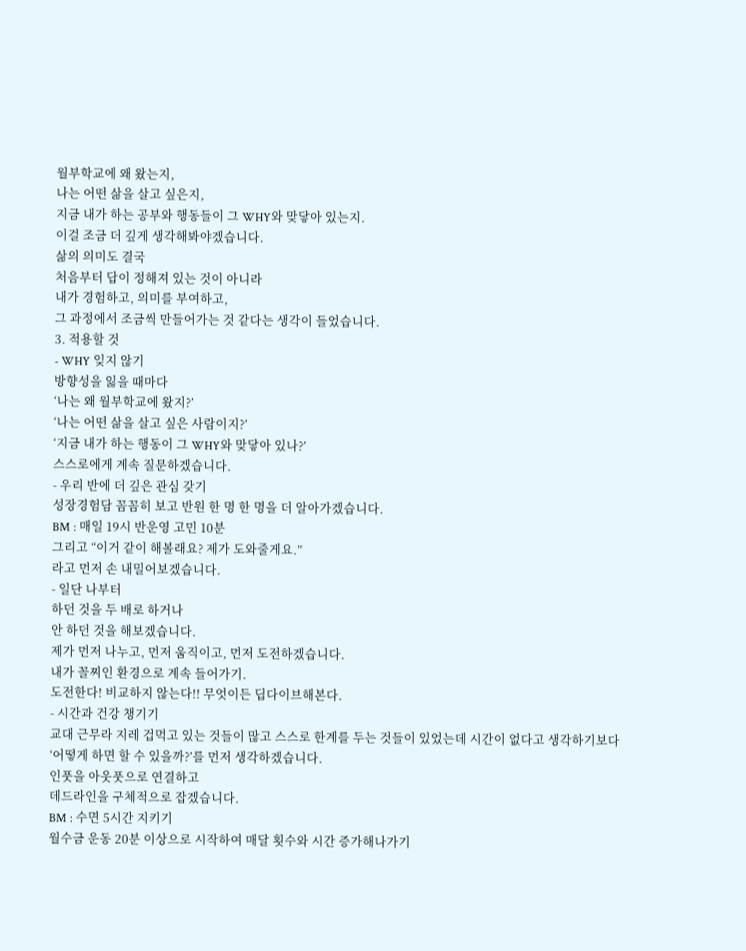월부학교에 왜 왔는지,
나는 어떤 삶을 살고 싶은지,
지금 내가 하는 공부와 행동들이 그 WHY와 맞닿아 있는지.
이걸 조금 더 깊게 생각해봐야겠습니다.
삶의 의미도 결국
처음부터 답이 정해져 있는 것이 아니라
내가 경험하고, 의미를 부여하고,
그 과정에서 조금씩 만들어가는 것 같다는 생각이 들었습니다.
3. 적용할 것
- WHY 잊지 않기
방향성을 잃을 때마다
‘나는 왜 월부학교에 왔지?’
‘나는 어떤 삶을 살고 싶은 사람이지?’
‘지금 내가 하는 행동이 그 WHY와 맞닿아 있나?’
스스로에게 계속 질문하겠습니다.
- 우리 반에 더 깊은 관심 갖기
성장경험담 꼼꼼히 보고 반원 한 명 한 명을 더 알아가겠습니다.
BM : 매일 19시 반운영 고민 10분
그리고 “이거 같이 해볼래요? 제가 도와줄게요.”
라고 먼저 손 내밀어보겠습니다.
- 일단 나부터
하던 것을 두 배로 하거나
안 하던 것을 해보겠습니다.
제가 먼저 나누고, 먼저 움직이고, 먼저 도전하겠습니다.
내가 꼴찌인 환경으로 계속 들어가기.
도전한다! 비교하지 않는다!! 무엇이든 딥다이브해본다.
- 시간과 건강 챙기기
교대 근무라 지레 겁먹고 있는 것들이 많고 스스로 한계를 두는 것들이 있었는데 시간이 없다고 생각하기보다
‘어떻게 하면 할 수 있을까?’를 먼저 생각하겠습니다.
인풋을 아웃풋으로 연결하고
데드라인을 구체적으로 잡겠습니다.
BM : 수면 5시간 지키기
월수금 운동 20분 이상으로 시작하여 매달 횟수와 시간 증가해나가기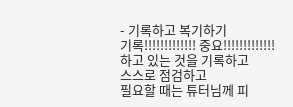- 기록하고 복기하기
기록!!!!!!!!!!!!! 중요!!!!!!!!!!!!!
하고 있는 것을 기록하고
스스로 점검하고
필요할 때는 튜터님께 피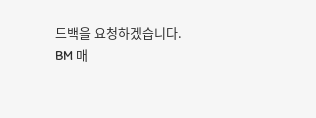드백을 요청하겠습니다.
BM 매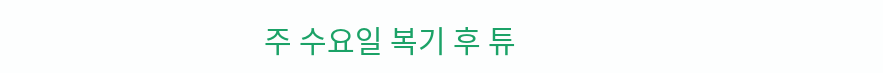주 수요일 복기 후 튜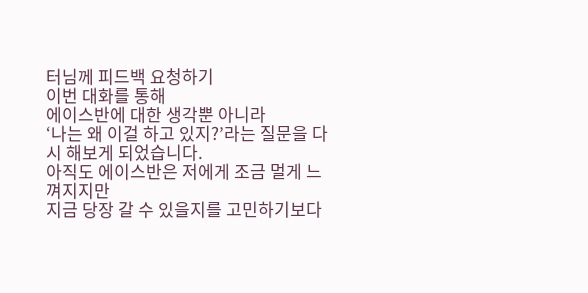터님께 피드백 요청하기
이번 대화를 통해
에이스반에 대한 생각뿐 아니라
‘나는 왜 이걸 하고 있지?’라는 질문을 다시 해보게 되었습니다.
아직도 에이스반은 저에게 조금 멀게 느껴지지만
지금 당장 갈 수 있을지를 고민하기보다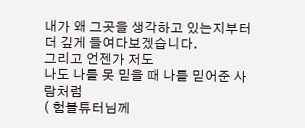내가 왜 그곳을 생각하고 있는지부터 더 깊게 들여다보겠습니다.
그리고 언젠가 저도
나도 나를 못 믿을 때 나를 믿어준 사람처럼
( 험블튜터님께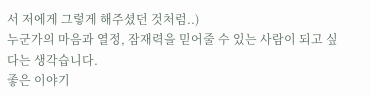서 저에게 그렇게 해주셨던 것처럼..)
누군가의 마음과 열정, 잠재력을 믿어줄 수 있는 사람이 되고 싶다는 생각습니다.
좋은 이야기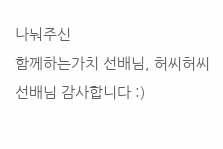나눠주신
함께하는가치 선배님, 허씨허씨 선배님 감사합니다 :)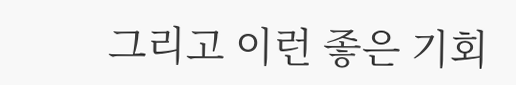그리고 이런 좋은 기회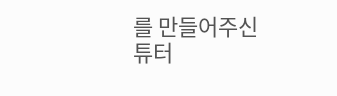를 만들어주신
튜터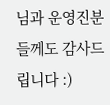님과 운영진분들께도 감사드립니다 :)